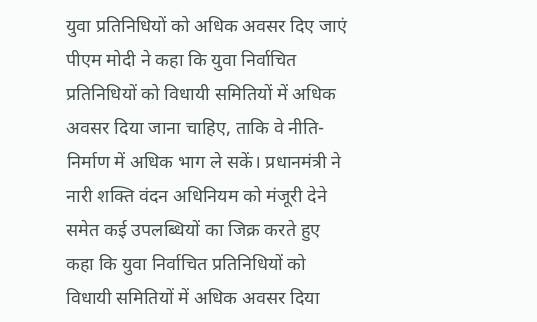युवा प्रतिनिधियों को अधिक अवसर दिए जाएं
पीएम मोदी ने कहा कि युवा निर्वाचित प्रतिनिधियों को विधायी समितियों में अधिक अवसर दिया जाना चाहिए, ताकि वे नीति-निर्माण में अधिक भाग ले सकें। प्रधानमंत्री ने नारी शक्ति वंदन अधिनियम को मंजूरी देने समेत कई उपलब्धियों का जिक्र करते हुए कहा कि युवा निर्वाचित प्रतिनिधियों को विधायी समितियों में अधिक अवसर दिया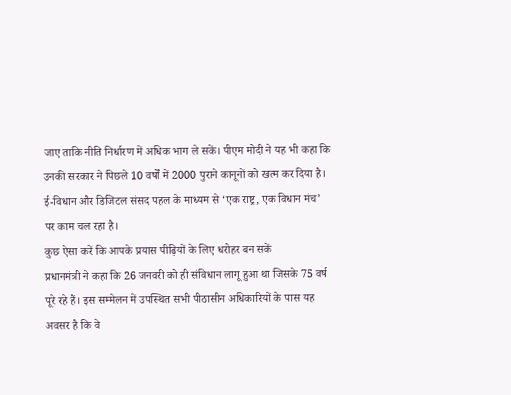जाए ताकि नीति निर्धारण में अधिक भाग ले सकें। पीएम मोदी ने यह भी कहा कि उनकी सरकार ने पिछले 10 वर्षों में 2000 पुराने कानूनों को खत्म कर दिया है। ई-विधान और डिजिटल संसद पहल के माध्यम से ‘एक राष्ट्र, एक विधान मंच’ पर काम चल रहा है।
कुछ ऐसा करें कि आपके प्रयास पीढ़ियों के लिए धरोहर बन सकें
प्रधानमंत्री ने कहा कि 26 जनवरी को ही संविधान लागू हुआ था जिसके 75 वर्ष पूरे रहे हैं। इस सम्मेलन में उपस्थित सभी पीठासीन अधिकारियों के पास यह अवसर है कि वे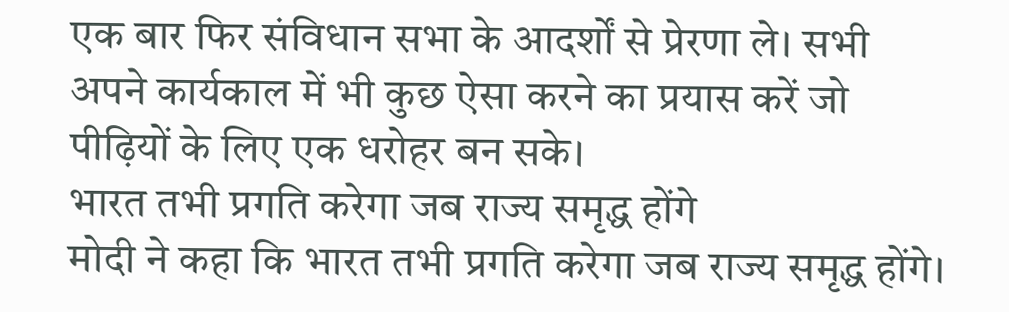एक बार फिर संविधान सभा के आदर्शों से प्रेरणा ले। सभी अपने कार्यकाल में भी कुछ ऐसा करने का प्रयास करें जो पीढ़ियों के लिए एक धरोहर बन सके।
भारत तभी प्रगति करेगा जब राज्य समृद्ध होंगे
मोदी ने कहा कि भारत तभी प्रगति करेगा जब राज्य समृद्ध होंगे।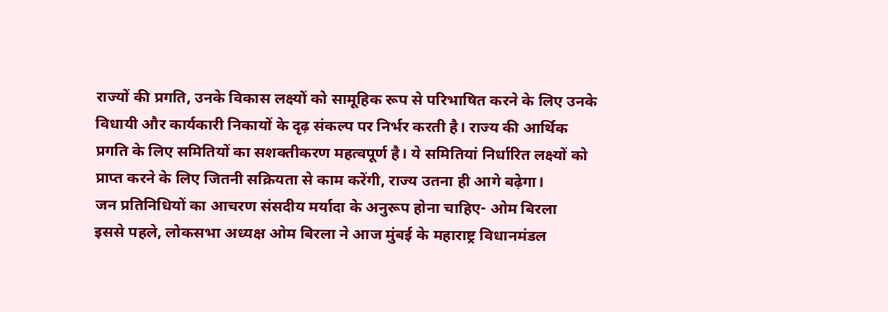राज्यों की प्रगति, उनके विकास लक्ष्यों को सामूहिक रूप से परिभाषित करने के लिए उनके विधायी और कार्यकारी निकायों के दृढ़ संकल्प पर निर्भर करती है। राज्य की आर्थिक प्रगति के लिए समितियों का सशक्तीकरण महत्वपूर्ण है। ये समितियां निर्धारित लक्ष्यों को प्राप्त करने के लिए जितनी सक्रियता से काम करेंगी, राज्य उतना ही आगे बढ़ेगा।
जन प्रतिनिधियों का आचरण संसदीय मर्यादा के अनुरूप होना चाहिए- ओम बिरला
इससे पहले, लोकसभा अध्यक्ष ओम बिरला ने आज मुंबई के महाराष्ट्र विधानमंडल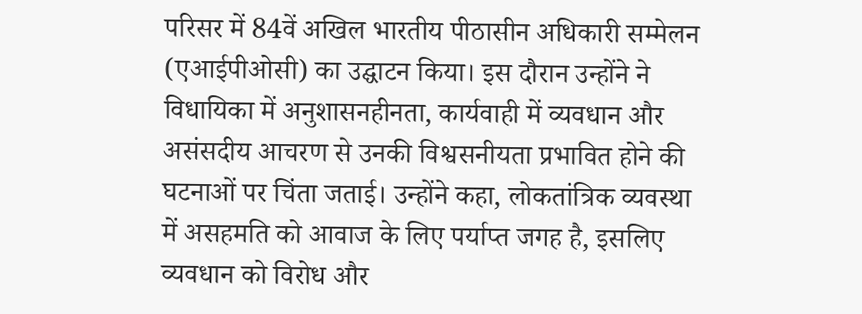परिसर में 84वें अखिल भारतीय पीठासीन अधिकारी सम्मेलन (एआईपीओसी) का उद्घाटन किया। इस दौरान उन्होंने ने विधायिका में अनुशासनहीनता, कार्यवाही में व्यवधान और असंसदीय आचरण से उनकी विश्वसनीयता प्रभावित होने की घटनाओं पर चिंता जताई। उन्होंने कहा, लोकतांत्रिक व्यवस्था में असहमति को आवाज के लिए पर्याप्त जगह है, इसलिए व्यवधान को विरोध और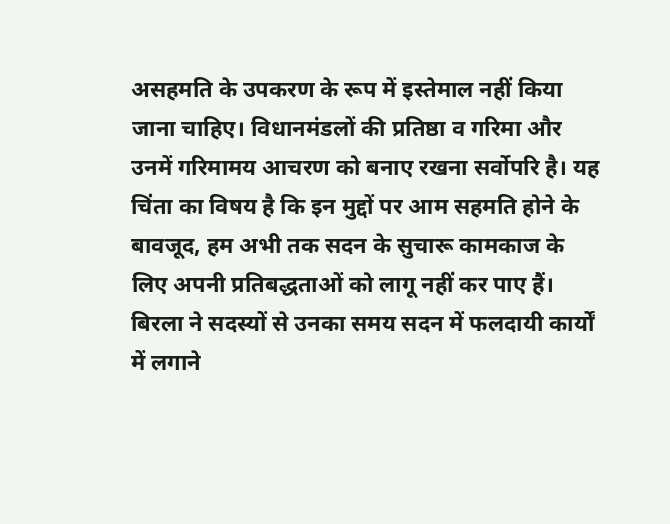असहमति के उपकरण के रूप में इस्तेमाल नहीं किया जाना चाहिए। विधानमंडलों की प्रतिष्ठा व गरिमा और उनमें गरिमामय आचरण को बनाए रखना सर्वोपरि है। यह चिंता का विषय है कि इन मुद्दों पर आम सहमति होने के बावजूद, हम अभी तक सदन के सुचारू कामकाज के लिए अपनी प्रतिबद्धताओं को लागू नहीं कर पाए हैं। बिरला ने सदस्यों से उनका समय सदन में फलदायी कार्यों में लगाने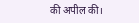की अपील की।